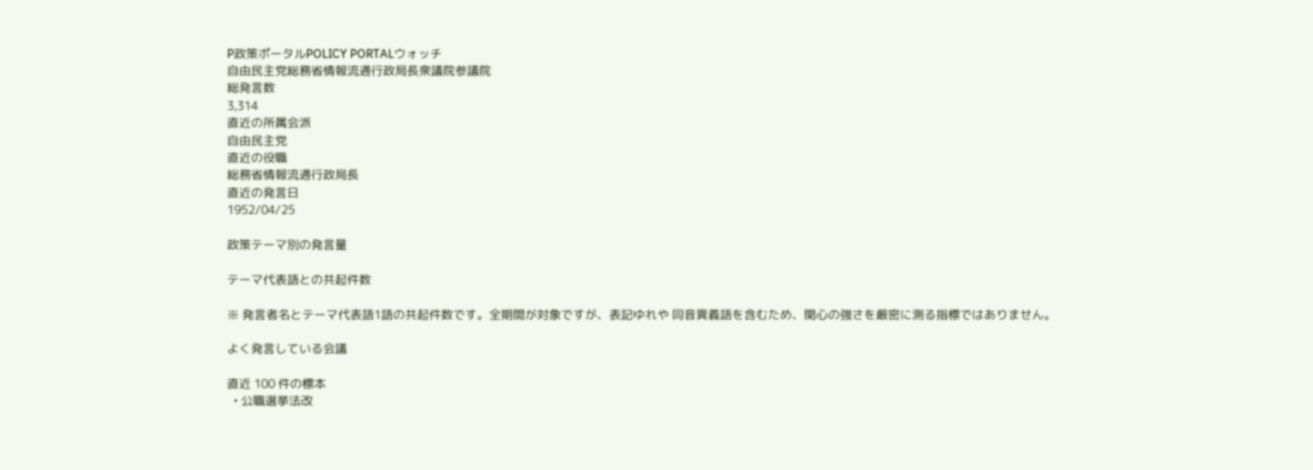P政策ポータルPOLICY PORTALウォッチ
自由民主党総務省情報流通行政局長衆議院参議院
総発言数
3,314
直近の所属会派
自由民主党
直近の役職
総務省情報流通行政局長
直近の発言日
1952/04/25

政策テーマ別の発言量

テーマ代表語との共起件数

※ 発言者名とテーマ代表語1語の共起件数です。全期間が対象ですが、表記ゆれや 同音異義語を含むため、関心の強さを厳密に測る指標ではありません。

よく発言している会議

直近 100 件の標本
  • 公職選挙法改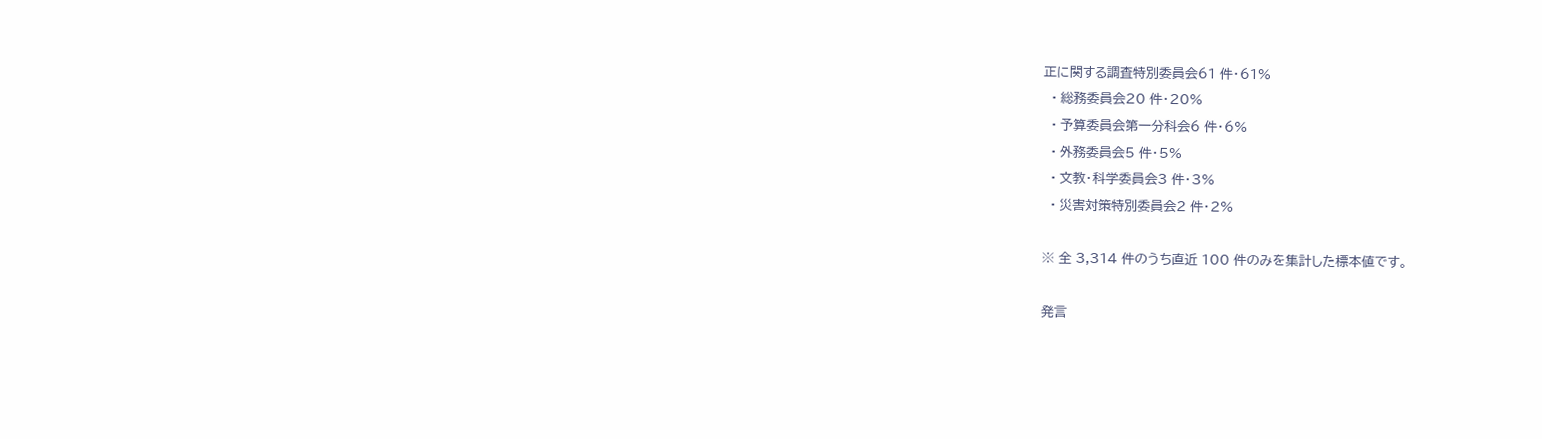正に関する調査特別委員会61 件・61%
  • 総務委員会20 件・20%
  • 予算委員会第一分科会6 件・6%
  • 外務委員会5 件・5%
  • 文教・科学委員会3 件・3%
  • 災害対策特別委員会2 件・2%

※ 全 3,314 件のうち直近 100 件のみを集計した標本値です。

発言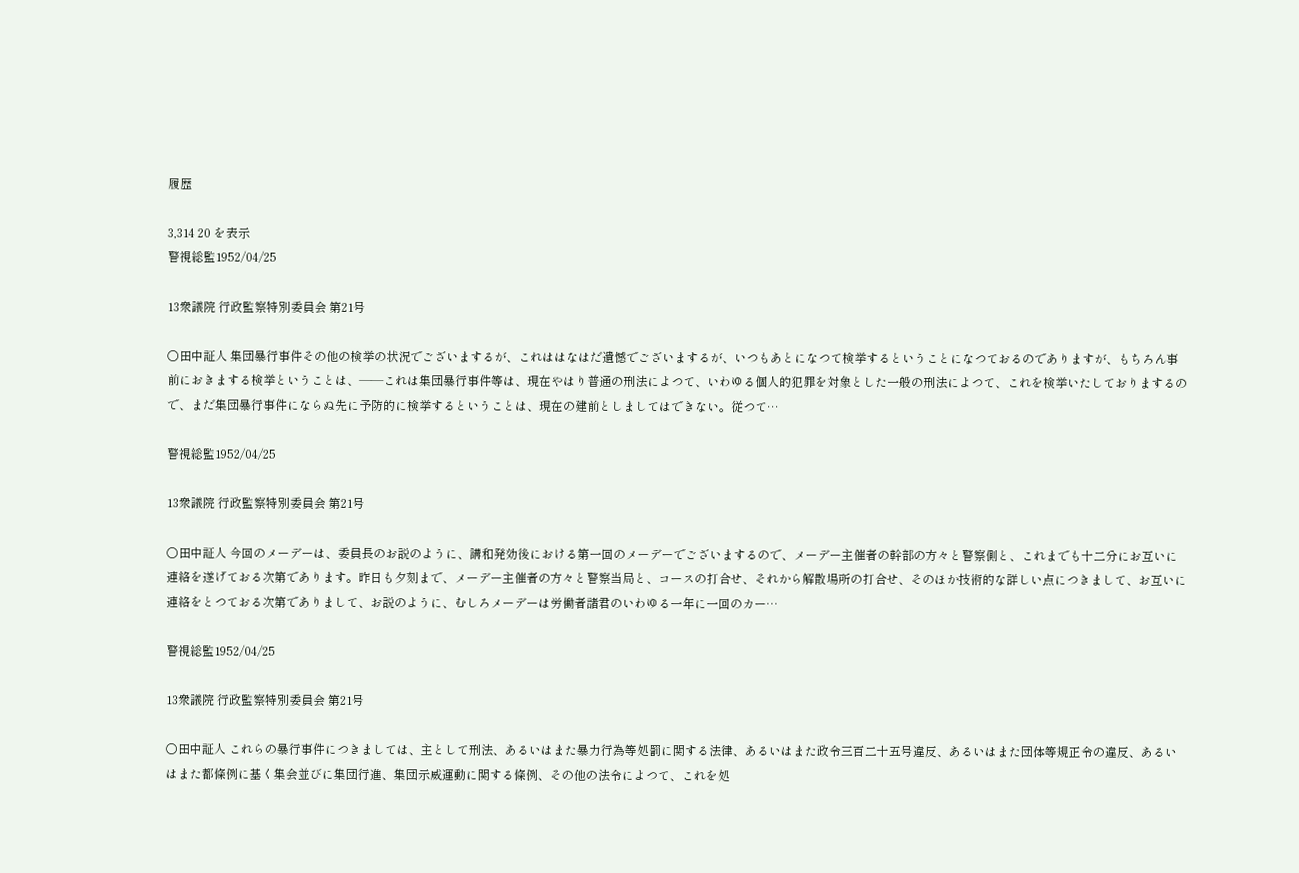履歴

3,314 20 を表示
警視総監1952/04/25

13衆議院 行政監察特別委員会 第21号

○田中証人 集団暴行事件その他の検挙の状況でございまするが、これははなはだ遺憾でございまするが、いつもあとになつて検挙するということになつておるのでありますが、もちろん事前におきまする検挙ということは、——これは集団暴行事件等は、現在やはり普通の刑法によつて、いわゆる個人的犯罪を対象とした一般の刑法によつて、これを検挙いたしておりまするので、まだ集団暴行事件にならぬ先に予防的に検挙するということは、現在の建前としましてはできない。従つて…

警視総監1952/04/25

13衆議院 行政監察特別委員会 第21号

○田中証人 今回のメーデーは、委員長のお説のように、講和発効後における第一回のメーデーでございまするので、メーデー主催者の幹部の方々と警察側と、これまでも十二分にお互いに連絡を遂げておる次第であります。昨日も夕刻まで、メーデー主催者の方々と警察当局と、コースの打合せ、それから解散場所の打合せ、そのほか技術的な詳しい点につきまして、お互いに連絡をとつておる次第でありまして、お説のように、むしろメーデーは労働者諸君のいわゆる一年に一回のカー…

警視総監1952/04/25

13衆議院 行政監察特別委員会 第21号

○田中証人 これらの暴行事件につきましては、主として刑法、あるいはまた暴力行為等処罰に関する法律、あるいはまた政令三百二十五号違反、あるいはまた団体等規正令の違反、あるいはまた都條例に基く集会並びに集団行進、集団示威運動に関する條例、その他の法令によつて、これを処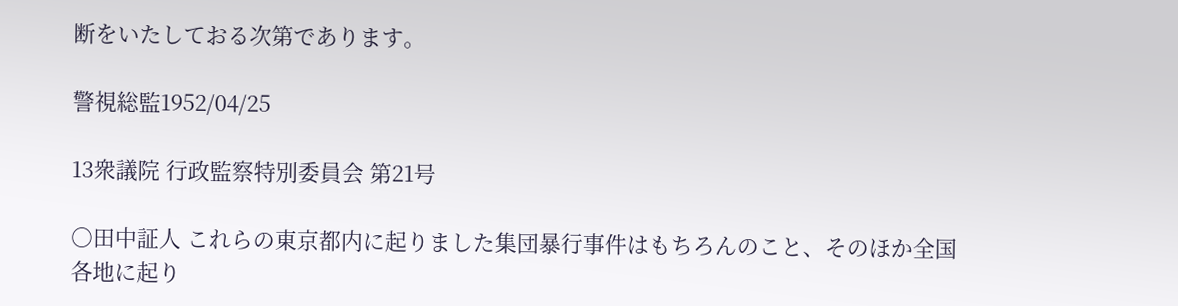断をいたしておる次第であります。

警視総監1952/04/25

13衆議院 行政監察特別委員会 第21号

○田中証人 これらの東京都内に起りました集団暴行事件はもちろんのこと、そのほか全国各地に起り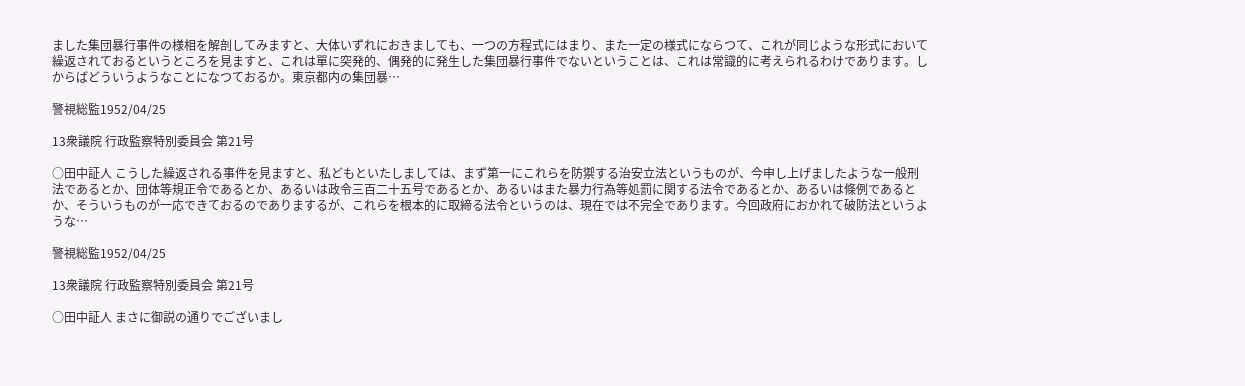ました集団暴行事件の様相を解剖してみますと、大体いずれにおきましても、一つの方程式にはまり、また一定の様式にならつて、これが同じような形式において繰返されておるというところを見ますと、これは單に突発的、偶発的に発生した集団暴行事件でないということは、これは常識的に考えられるわけであります。しからばどういうようなことになつておるか。東京都内の集団暴…

警視総監1952/04/25

13衆議院 行政監察特別委員会 第21号

○田中証人 こうした繰返される事件を見ますと、私どもといたしましては、まず第一にこれらを防禦する治安立法というものが、今申し上げましたような一般刑法であるとか、団体等規正令であるとか、あるいは政令三百二十五号であるとか、あるいはまた暴力行為等処罰に関する法令であるとか、あるいは條例であるとか、そういうものが一応できておるのでありまするが、これらを根本的に取締る法令というのは、現在では不完全であります。今回政府におかれて破防法というような…

警視総監1952/04/25

13衆議院 行政監察特別委員会 第21号

○田中証人 まさに御説の通りでございまし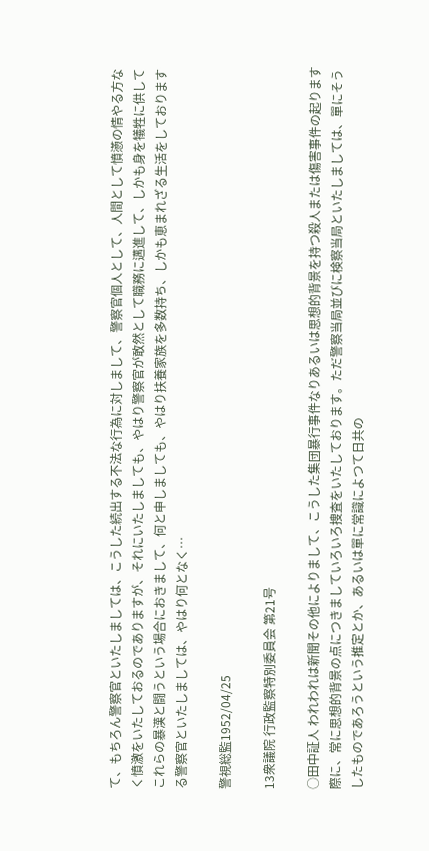て、もちろん警察官といたしましては、こうした続出する不法な行為に対しまして、警察官個人として、人間として憤懣の情やる方なく憤激をいたしておるのでありますが、それにいたしましても、やはり警察官が敢然として職務に邁進して、しかも身を犠牲に供してこれらの暴漢と闘うという場合におきまして、何と申しましても、やはり扶養家族を多数持ち、しかも恵まれざる生活をしておりまする警察官といたしましては、やはり何となく…

警視総監1952/04/25

13衆議院 行政監察特別委員会 第21号

○田中証人 われわれは新聞その他によりまして、こうした集団暴行事件なりあるいは思想的背景を持つ殺人または傷害事件の起ります際に、常に思想的背景の点につきましていろいろ捜査をいたしております。ただ警察当局並びに検察当局といたしましては、單にそうしたものであろうという推定とか、あるいは單に常識によつて日共の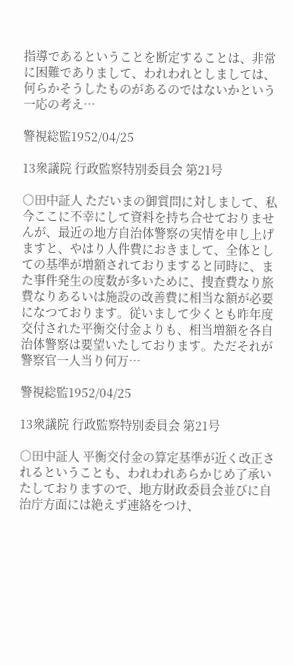指導であるということを断定することは、非常に困難でありまして、われわれとしましては、何らかそうしたものがあるのではないかという一応の考え…

警視総監1952/04/25

13衆議院 行政監察特別委員会 第21号

○田中証人 ただいまの御質問に対しまして、私今ここに不幸にして資料を持ち合せておりませんが、最近の地方自治体警察の実情を申し上げますと、やはり人件費におきまして、全体としての基準が増額されておりますると同時に、また事件発生の度数が多いために、捜査費なり旅費なりあるいは施設の改善費に相当な額が必要になつております。従いまして少くとも昨年度交付された平衡交付金よりも、相当増額を各自治体警察は要望いたしております。ただそれが警察官一人当り何万…

警視総監1952/04/25

13衆議院 行政監察特別委員会 第21号

○田中証人 平衡交付金の算定基準が近く改正されるということも、われわれあらかじめ了承いたしておりますので、地方財政委員会並びに自治庁方面には絶えず連絡をつけ、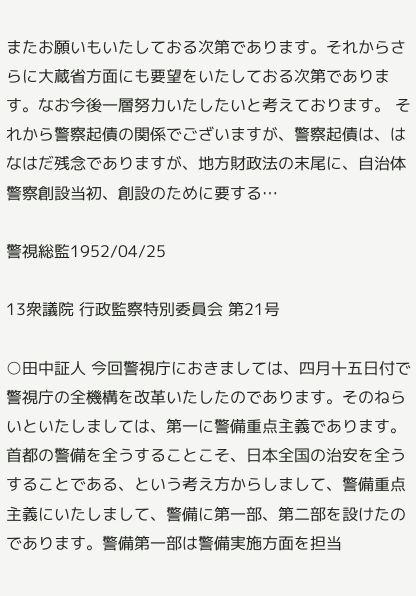またお願いもいたしておる次第であります。それからさらに大蔵省方面にも要望をいたしておる次第であります。なお今後一層努力いたしたいと考えております。 それから警察起債の関係でございますが、警察起債は、はなはだ残念でありますが、地方財政法の末尾に、自治体警察創設当初、創設のために要する…

警視総監1952/04/25

13衆議院 行政監察特別委員会 第21号

○田中証人 今回警視庁におきましては、四月十五日付で警視庁の全機構を改革いたしたのであります。そのねらいといたしましては、第一に警備重点主義であります。首都の警備を全うすることこそ、日本全国の治安を全うすることである、という考え方からしまして、警備重点主義にいたしまして、警備に第一部、第二部を設けたのであります。警備第一部は警備実施方面を担当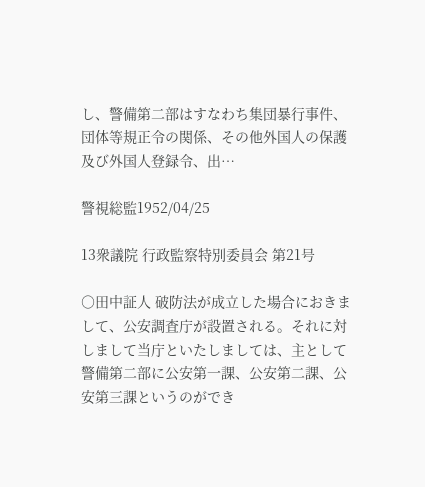し、警備第二部はすなわち集団暴行事件、団体等規正令の関係、その他外国人の保護及び外国人登録令、出…

警視総監1952/04/25

13衆議院 行政監察特別委員会 第21号

○田中証人 破防法が成立した場合におきまして、公安調査庁が設置される。それに対しまして当庁といたしましては、主として警備第二部に公安第一課、公安第二課、公安第三課というのができ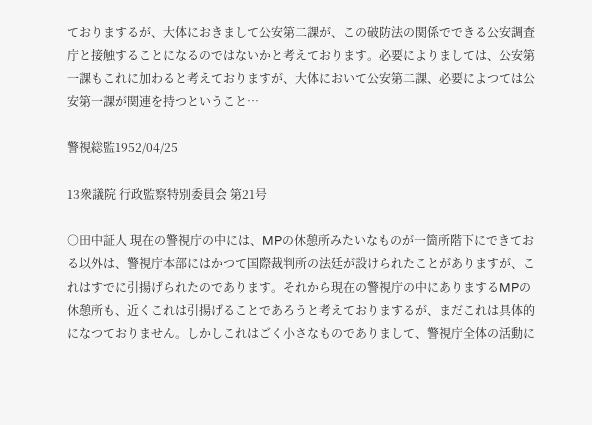ておりまするが、大体におきまして公安第二課が、この破防法の関係でできる公安調査庁と接触することになるのではないかと考えております。必要によりましては、公安第一課もこれに加わると考えておりますが、大体において公安第二課、必要によつては公安第一課が関連を持つということ…

警視総監1952/04/25

13衆議院 行政監察特別委員会 第21号

○田中証人 現在の警視庁の中には、MPの休憩所みたいなものが一箇所階下にできておる以外は、警視庁本部にはかつて国際裁判所の法廷が設けられたことがありますが、これはすでに引揚げられたのであります。それから現在の警視庁の中にありまするMPの休憩所も、近くこれは引揚げることであろうと考えておりまするが、まだこれは具体的になつておりません。しかしこれはごく小さなものでありまして、警視庁全体の活動に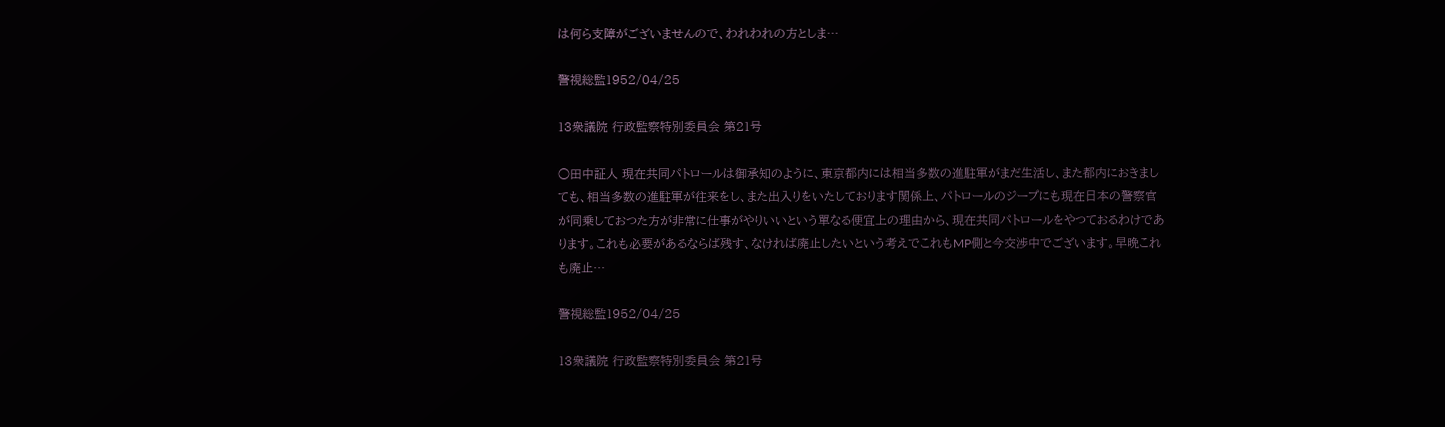は何ら支障がございませんので、われわれの方としま…

警視総監1952/04/25

13衆議院 行政監察特別委員会 第21号

○田中証人 現在共同パトロールは御承知のように、東京都内には相当多数の進駐軍がまだ生活し、また都内におきましても、相当多数の進駐軍が往来をし、また出入りをいたしております関係上、パトロールのジープにも現在日本の警察官が同乗しておつた方が非常に仕事がやりいいという單なる便宜上の理由から、現在共同パトロールをやつておるわけであります。これも必要があるならば残す、なければ廃止したいという考えでこれもMP側と今交渉中でございます。早晩これも廃止…

警視総監1952/04/25

13衆議院 行政監察特別委員会 第21号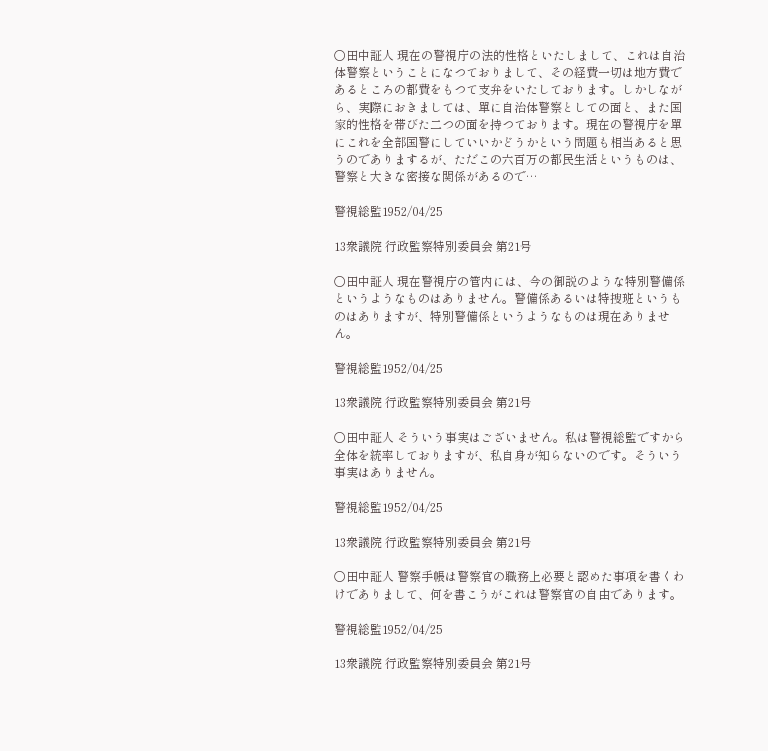○田中証人 現在の警視庁の法的性格といたしまして、これは自治体警察ということになつておりまして、その経費一切は地方費であるところの都費をもつて支弁をいたしております。しかしながら、実際におきましては、單に自治体警察としての面と、また国家的性格を帯びた二つの面を持つております。現在の警視庁を單にこれを全部国警にしていいかどうかという問題も相当あると思うのでありまするが、ただこの六百万の都民生活というものは、警察と大きな密接な関係があるので…

警視総監1952/04/25

13衆議院 行政監察特別委員会 第21号

○田中証人 現在警視庁の管内には、今の御説のような特別警備係というようなものはありません。警備係あるいは特捜班というものはありますが、特別警備係というようなものは現在ありません。

警視総監1952/04/25

13衆議院 行政監察特別委員会 第21号

○田中証人 そういう事実はございません。私は警視総監ですから全体を統率しておりますが、私自身が知らないのです。そういう事実はありません。

警視総監1952/04/25

13衆議院 行政監察特別委員会 第21号

○田中証人 警察手帳は警察官の職務上必要と認めた事項を書くわけでありまして、何を書こうがこれは警察官の自由であります。

警視総監1952/04/25

13衆議院 行政監察特別委員会 第21号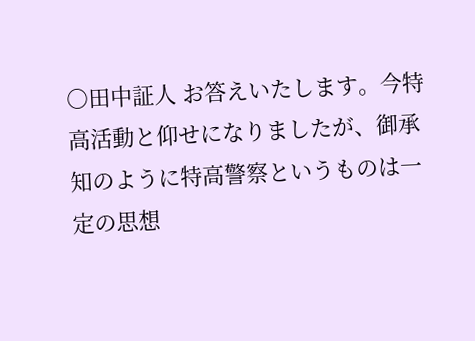○田中証人 お答えいたします。今特高活動と仰せになりましたが、御承知のように特高警察というものは一定の思想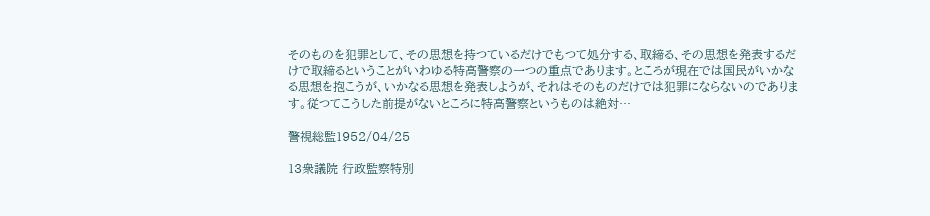そのものを犯罪として、その思想を持つているだけでもつて処分する、取締る、その思想を発表するだけで取締るということがいわゆる特高警察の一つの重点であります。ところが現在では国民がいかなる思想を抱こうが、いかなる思想を発表しようが、それはそのものだけでは犯罪にならないのであります。従つてこうした前提がないところに特高警察というものは絶対…

警視総監1952/04/25

13衆議院 行政監察特別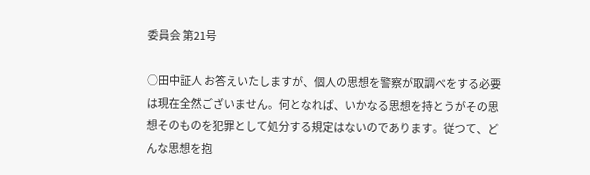委員会 第21号

○田中証人 お答えいたしますが、個人の思想を警察が取調べをする必要は現在全然ございません。何となれば、いかなる思想を持とうがその思想そのものを犯罪として処分する規定はないのであります。従つて、どんな思想を抱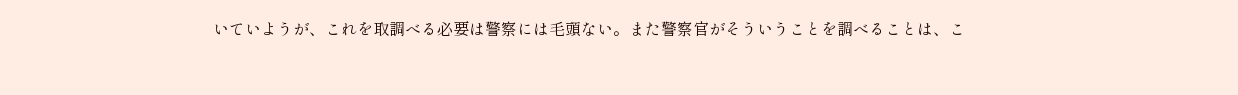いていようが、これを取調べる必要は警察には毛頭ない。また警察官がそういうことを調べることは、こ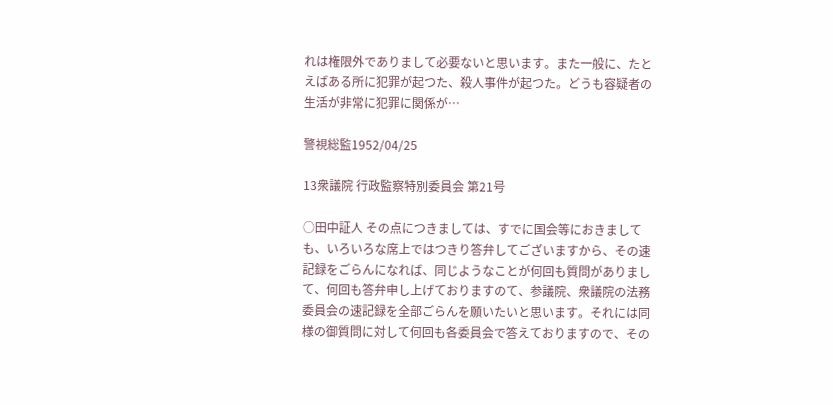れは権限外でありまして必要ないと思います。また一般に、たとえばある所に犯罪が起つた、殺人事件が起つた。どうも容疑者の生活が非常に犯罪に関係が…

警視総監1952/04/25

13衆議院 行政監察特別委員会 第21号

○田中証人 その点につきましては、すでに国会等におきましても、いろいろな席上ではつきり答弁してございますから、その速記録をごらんになれば、同じようなことが何回も質問がありまして、何回も答弁申し上げておりますのて、参議院、衆議院の法務委員会の速記録を全部ごらんを願いたいと思います。それには同様の御質問に対して何回も各委員会で答えておりますので、その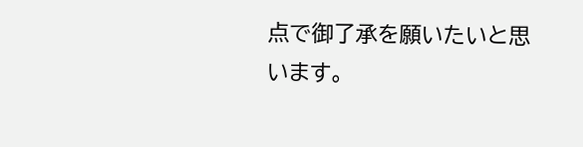点で御了承を願いたいと思います。